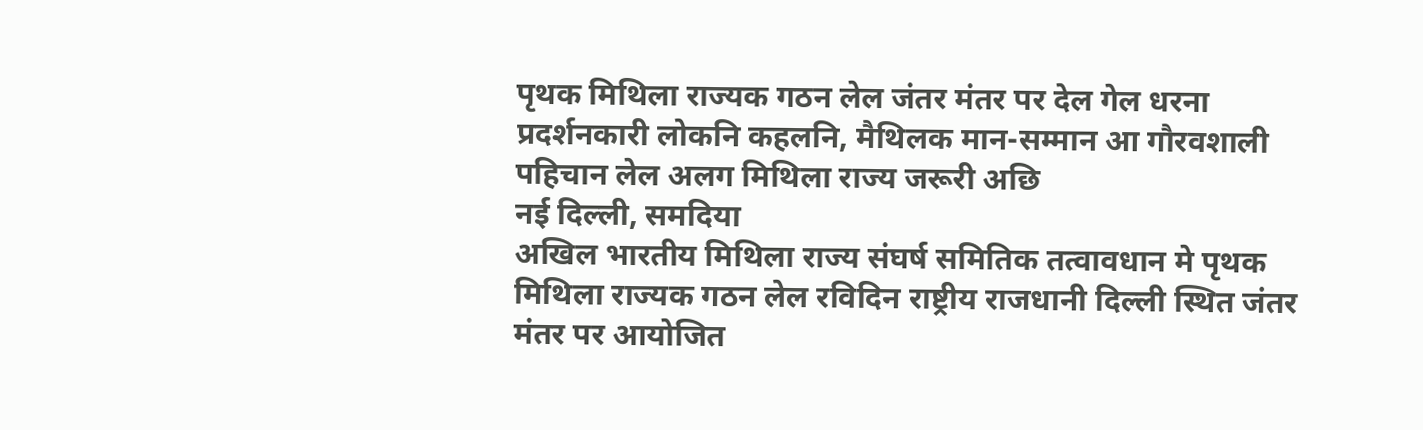पृथक मिथिला राज्यक गठन लेल जंतर मंतर पर देल गेल धरना
प्रदर्शनकारी लोकनि कहलनि, मैथिलक मान-सम्मान आ गौरवशाली पहिचान लेल अलग मिथिला राज्य जरूरी अछि
नई दिल्ली, समदिया
अखिल भारतीय मिथिला राज्य संघर्ष समितिक तत्वावधान मे पृथक मिथिला राज्यक गठन लेल रविदिन राष्ट्रीय राजधानी दिल्ली स्थित जंतर मंतर पर आयोजित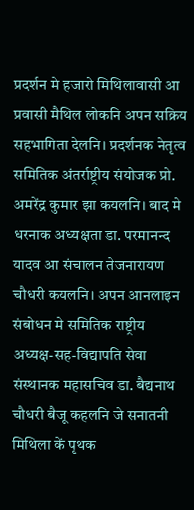प्रदर्शन मे हजारो मिथिलावासी आ प्रवासी मैथिल लोकनि अपन सक्रिय सहभागिता देलनि। प्रदर्शनक नेतृत्व समितिक अंतर्राष्ट्रीय संयोजक प्रो. अमरेंद्र कुमार झा कयलनि। बाद मे धरनाक अध्यक्षता डा. परमानन्द यादव आ संचालन तेजनारायण चौधरी कयलनि। अपन आनलाइन संबोधन मे समितिक राष्ट्रीय अध्यक्ष-सह-विद्यापति सेवा संस्थानक महासचिव डा. बैद्यनाथ चौधरी बैजू कहलनि जे सनातनी मिथिला कें पृथक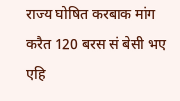राज्य घोषित करबाक मांग करैत 120 बरस सं बेसी भए एहि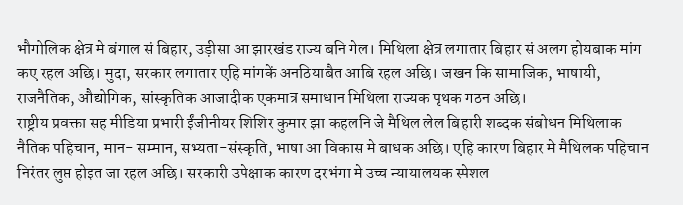भौगोलिक क्षेत्र मे बंगाल सं बिहार, उड़ीसा आ झारखंड राज्य बनि गेल। मिथिला क्षेत्र लगातार बिहार सं अलग होयबाक मांग कए रहल अछि। मुदा, सरकार लगातार एहि मांगकें अनठियाबैत आबि रहल अछि। जखन कि सामाजिक, भाषायी, राजनैतिक, औद्योगिक, सांस्कृतिक आजादीक एकमात्र समाधान मिथिला राज्यक पृथक गठन अछि।
राष्ट्रीय प्रवक्ता सह मीडिया प्रभारी ईंजीनीयर शिशिर कुमार झा कहलनि जे मैथिल लेल बिहारी शब्दक संबोधन मिथिलाक नैतिक पहिचान, मान- सम्मान, सभ्यता-संस्कृति, भाषा आ विकास मे बाधक अछि। एहि कारण बिहार मे मैथिलक पहिचान निरंतर लुप्त होइत जा रहल अछि। सरकारी उपेक्षाक कारण दरभंगा मे उच्च न्यायालयक स्पेशल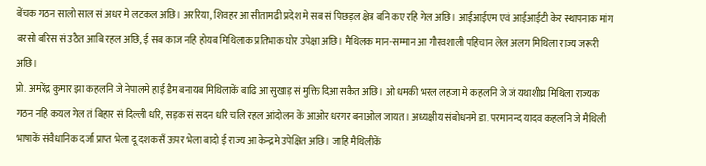बेंचक गठन सालो साल सं अधर मे लटकल अछि। अररिया, शिवहर आ सीतामढी प्रदेश मे सब सं पिछड़ल क्षेत्र बनि कए रहि गेल अछि। आईआईएम एवं आईआईटी केर स्थापनाक मांग बरसो बरिस सं उठैत आबि रहल अछि, ई सब काज नहि होयब मिथिलाक प्रतिभाक घोर उपेक्षा अछि। मैथिलक मान-सम्मान आ गौरवशाली पहिचान लेल अलग मिथिला राज्य जरूरी अछि।
प्रो. अमरेंद्र कुमार झा कहलनि जे नेपालमे हाई डैम बनायब मिथिलाकें बाढि आ सुखाड़ सं मुक्ति दिआ सकैत अछि। ओ धमकी भरल लहजा मे कहलनि जे जं यथाशीघ्र मिथिला राज्यक गठन नहि कयल गेल तं बिहार सं दिल्ली धरि, सड़क सं सदन धरि चलि रहल आंदोलन कें आओर धरगर बनाओल जायत। अध्यक्षीय संबोधनमे डा. परमानन्द यादव कहलनि जे मैथिली भाषाकें संवैधानिक दर्जा प्राप्त भेला दू दशकसँ ऊपर भेला बादो ई राज्य आ केन्द्रमे उपेक्षित अछि। जाहि मैथिलीकें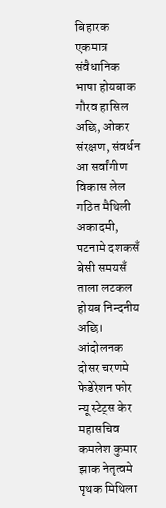बिहारक एकमात्र संवैधानिक भाषा होयबाक गौरव हासिल अछि, ओकर संरक्षण, संवर्धन आ सर्वांगीण विकास लेल गठित मैथिली अकादमी, पटनामे दशकसँ बेसी समयसँ ताला लटकल होयब निन्दनीय अछि।
आंदोलनक दोसर चरणमे फेडेरेशन फोर न्यू स्टेट्स केर महासचिव कमलेश कुमार झाक नेतृत्वमे पृथक मिथिला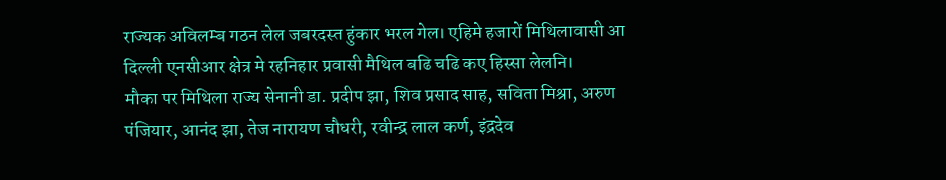राज्यक अविलम्ब गठन लेल जबरदस्त हुंकार भरल गेल। एहिमे हजारों मिथिलावासी आ दिल्ली एनसीआर क्षेत्र मे रहनिहार प्रवासी मैथिल बढि चढि कए हिस्सा लेलनि।
मौका पर मिथिला राज्य सेनानी डा. प्रदीप झा, शिव प्रसाद साह, सविता मिश्रा, अरुण पंजियार, आनंद झा, तेज नारायण चौधरी, रवीन्द्र लाल कर्ण, इंद्रदेव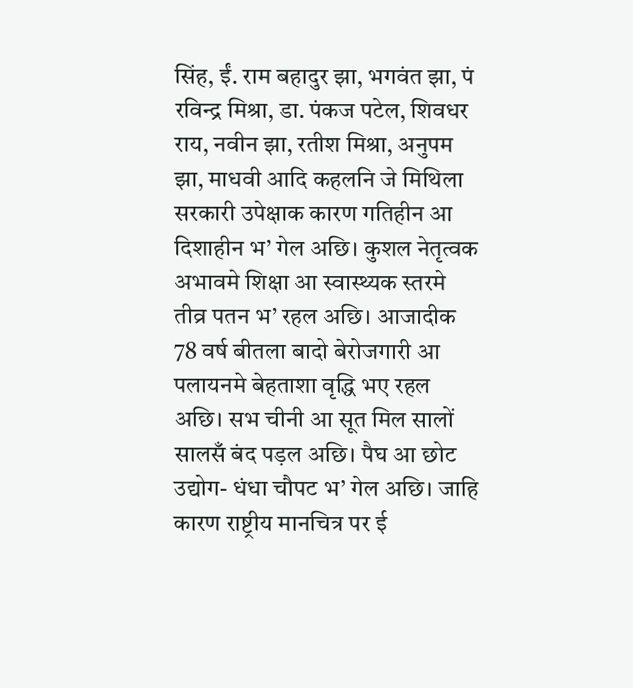सिंह, ईं. राम बहादुर झा, भगवंत झा, पं रविन्द्र मिश्रा, डा. पंकज पटेल, शिवधर राय, नवीन झा, रतीश मिश्रा, अनुपम झा, माधवी आदि कहलनि जे मिथिला सरकारी उपेक्षाक कारण गतिहीन आ दिशाहीन भ’ गेल अछि। कुशल नेतृत्वक अभावमे शिक्षा आ स्वास्थ्यक स्तरमे तीव्र पतन भ’ रहल अछि। आजादीक 78 वर्ष बीतला बादो बेरोजगारी आ पलायनमे बेहताशा वृद्धि भए रहल अछि। सभ चीनी आ सूत मिल सालों सालसँ बंद पड़ल अछि। पैघ आ छोट उद्योग- धंधा चौपट भ’ गेल अछि। जाहि कारण राष्ट्रीय मानचित्र पर ई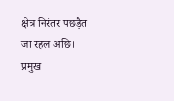क्षेत्र निरंतर पछड़ैत जा रहल अछि।
प्रमुख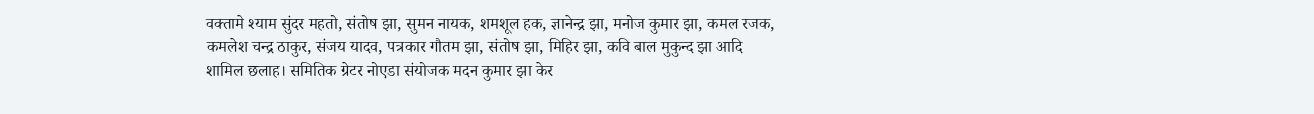वक्तामे श्याम सुंदर महतो, संतोष झा, सुमन नायक, शमशूल हक, ज्ञानेन्द्र झा, मनोज कुमार झा, कमल रजक, कमलेश चन्द्र ठाकुर, संजय यादव, पत्रकार गौतम झा, संतोष झा, मिहिर झा, कवि बाल मुकुन्द झा आदि शामिल छलाह। समितिक ग्रेटर नोएडा संयोजक मदन कुमार झा केर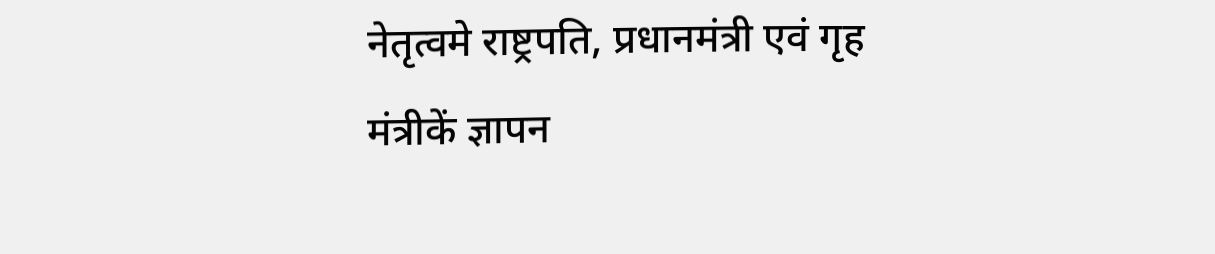नेतृत्वमे राष्ट्रपति, प्रधानमंत्री एवं गृह मंत्रीकें ज्ञापन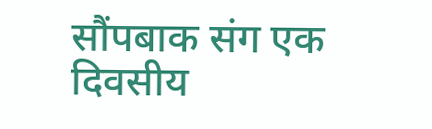सौंपबाक संग एक दिवसीय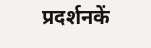प्रदर्शनकें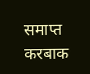समाप्त करबाक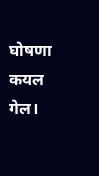घोषणा कयल गेल।